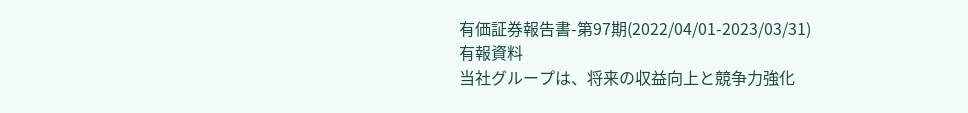有価証券報告書-第97期(2022/04/01-2023/03/31)
有報資料
当社グループは、将来の収益向上と競争力強化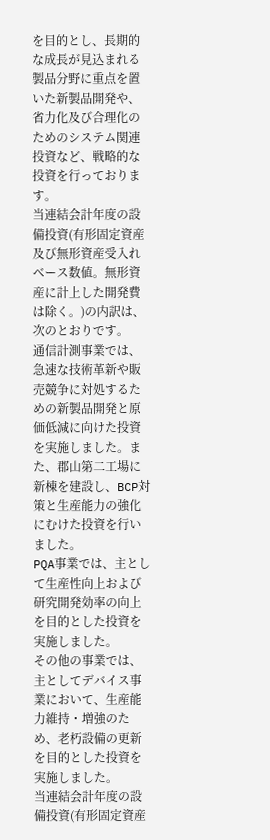を目的とし、長期的な成長が見込まれる製品分野に重点を置いた新製品開発や、省力化及び合理化のためのシステム関連投資など、戦略的な投資を行っております。
当連結会計年度の設備投資(有形固定資産及び無形資産受入れベース数値。無形資産に計上した開発費は除く。)の内訳は、次のとおりです。
通信計測事業では、急速な技術革新や販売競争に対処するための新製品開発と原価低減に向けた投資を実施しました。また、郡山第二工場に新棟を建設し、BCP対策と生産能力の強化にむけた投資を行いました。
PQA事業では、主として生産性向上および研究開発効率の向上を目的とした投資を実施しました。
その他の事業では、主としてデバイス事業において、生産能力維持・増強のため、老朽設備の更新を目的とした投資を実施しました。
当連結会計年度の設備投資(有形固定資産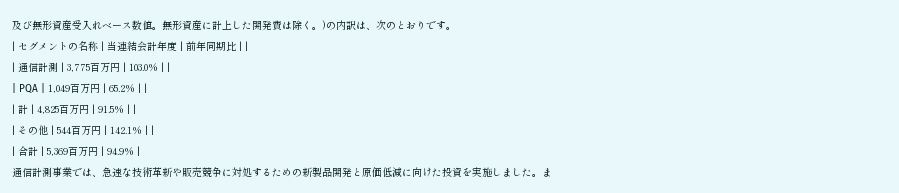及び無形資産受入れベース数値。無形資産に計上した開発費は除く。)の内訳は、次のとおりです。
| セグメントの名称 | 当連結会計年度 | 前年同期比 | |
| 通信計測 | 3,775百万円 | 103.0% | |
| PQA | 1,049百万円 | 65.2% | |
| 計 | 4,825百万円 | 91.5% | |
| その他 | 544百万円 | 142.1% | |
| 合計 | 5,369百万円 | 94.9% |
通信計測事業では、急速な技術革新や販売競争に対処するための新製品開発と原価低減に向けた投資を実施しました。ま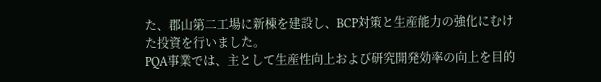た、郡山第二工場に新棟を建設し、BCP対策と生産能力の強化にむけた投資を行いました。
PQA事業では、主として生産性向上および研究開発効率の向上を目的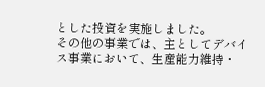とした投資を実施しました。
その他の事業では、主としてデバイス事業において、生産能力維持・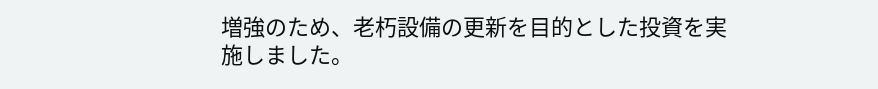増強のため、老朽設備の更新を目的とした投資を実施しました。